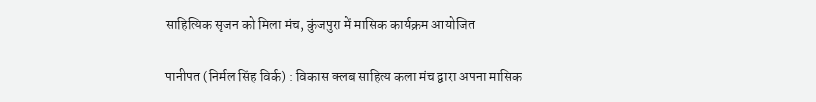साहित्यिक सृजन को मिला मंच, कुंजपुरा में मासिक कार्यक्रम आयोजित

पानीपत (निर्मल सिंह विर्क) : विकास क्लब साहित्य कला मंच द्वारा अपना मासिक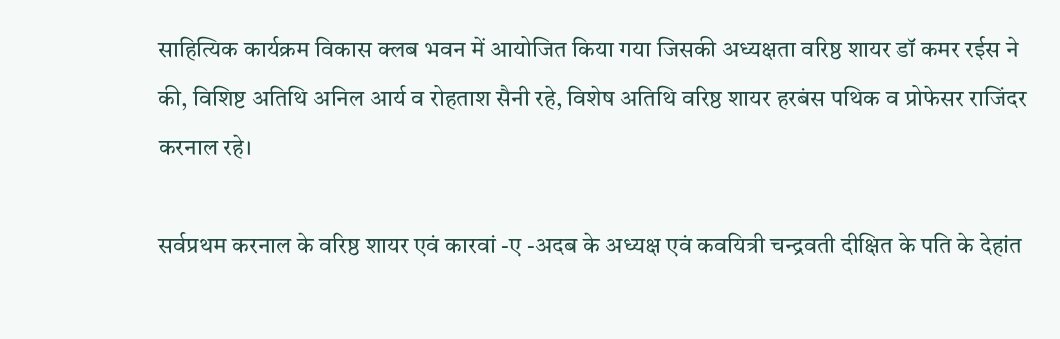साहित्यिक कार्यक्रम विकास क्लब भवन में आयोजित किया गया जिसकी अध्यक्षता वरिष्ठ शायर डॉ कमर रईस ने की, विशिष्ट अतिथि अनिल आर्य व रोहताश सैनी रहे, विशेष अतिथि वरिष्ठ शायर हरबंस पथिक व प्रोफेसर राजिंदर करनाल रहे।

सर्वप्रथम करनाल के वरिष्ठ शायर एवं कारवां -ए -अदब के अध्यक्ष एवं कवयित्री चन्द्रवती दीक्षित के पति के देहांत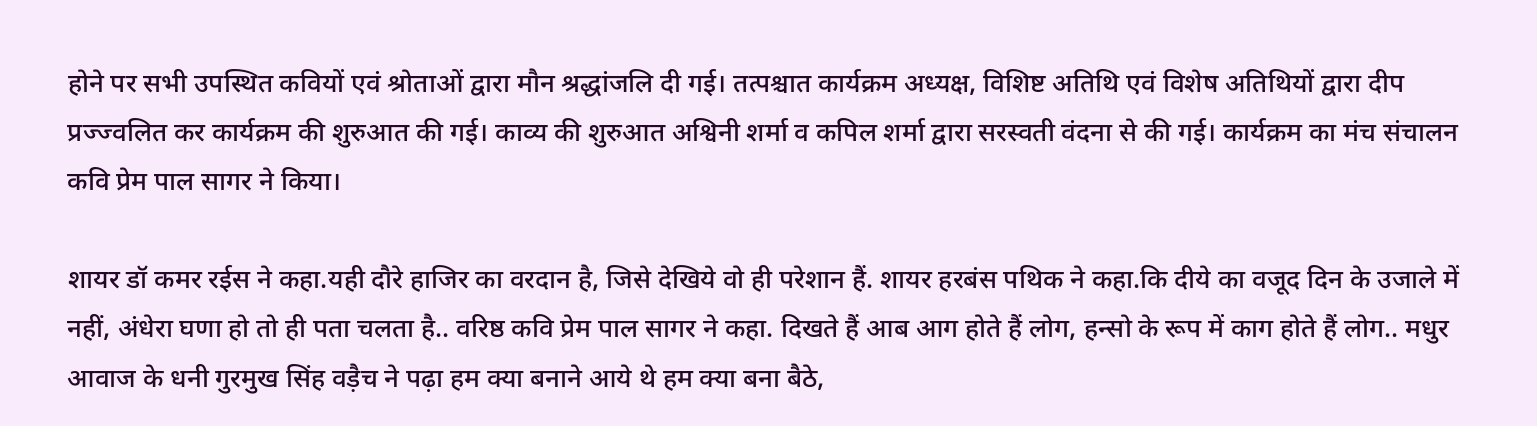होने पर सभी उपस्थित कवियों एवं श्रोताओं द्वारा मौन श्रद्धांजलि दी गई। तत्पश्चात कार्यक्रम अध्यक्ष, विशिष्ट अतिथि एवं विशेष अतिथियों द्वारा दीप प्रज्ज्वलित कर कार्यक्रम की शुरुआत की गई। काव्य की शुरुआत अश्विनी शर्मा व कपिल शर्मा द्वारा सरस्वती वंदना से की गई। कार्यक्रम का मंच संचालन कवि प्रेम पाल सागर ने किया।

शायर डॉ कमर रईस ने कहा.यही दौरे हाजिर का वरदान है, जिसे देखिये वो ही परेशान हैं. शायर हरबंस पथिक ने कहा.कि दीये का वजूद दिन के उजाले में नहीं, अंधेरा घणा हो तो ही पता चलता है.. वरिष्ठ कवि प्रेम पाल सागर ने कहा. दिखते हैं आब आग होते हैं लोग, हन्सो के रूप में काग होते हैं लोग.. मधुर आवाज के धनी गुरमुख सिंह वड़ैच ने पढ़ा हम क्या बनाने आये थे हम क्या बना बैठे,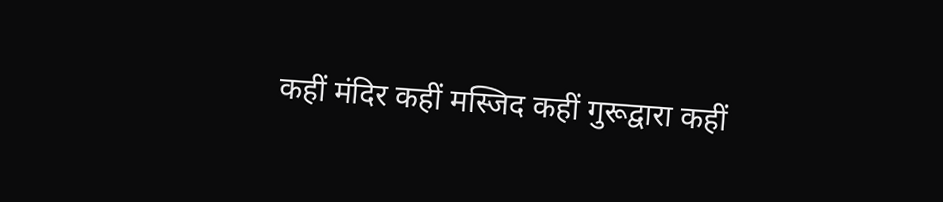कहीं मंदिर कहीं मस्जिद कहीं गुरूद्वारा कहीं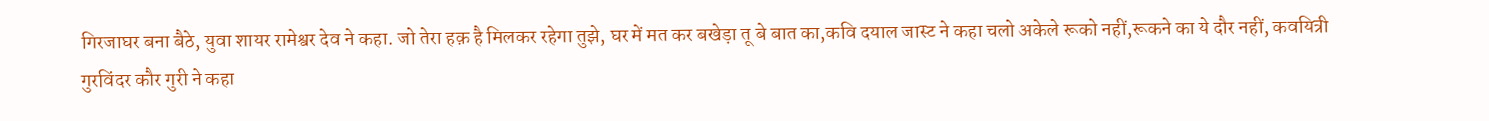गिरजाघर बना बैठे, युवा शायर रामेश्वर देव ने कहा. जो तेरा हक़ है मिलकर रहेगा तुझे, घर में मत कर बखेड़ा तू बे बात का,कवि दयाल जास्ट ने कहा चलो अकेले रूको नहीं,रूकने का ये दौर नहीं, कवयित्री गुरविंदर कौर गुरी ने कहा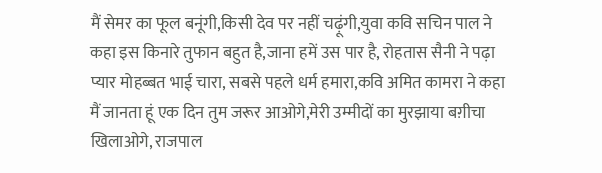मैं सेमर का फूल बनूंगी,किसी देव पर नहीं चढ़ूंगी,युवा कवि सचिन पाल ने कहा इस किनारे तुफान बहुत है,जाना हमें उस पार है, रोहतास सैनी ने पढ़ा प्यार मोहब्बत भाई चारा, सबसे पहले धर्म हमारा,कवि अमित कामरा ने कहा मैं जानता हूं एक दिन तुम जरूर आओगे,मेरी उम्मीदों का मुरझाया बग़ीचा खिलाओगे, राजपाल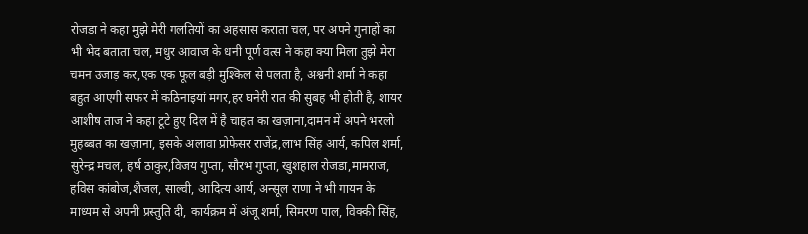रोजडा ने कहा मुझे मेरी गलतियों का अहसास कराता चल, पर अपने गुनाहों का भी भेद बताता चल, मधुर आवाज के धनी पूर्ण वत्स ने कहा क्या मिला तुझे मेरा चमन उजाड़ कर,एक एक फूल बड़ी मुश्किल से पलता है, अश्वनी शर्मा ने कहा बहुत आएगी सफर में कठिनाइयां मगर,हर घनेरी रात की सुबह भी होती है, शायर आशीष ताज ने कहा टूटे हुए दिल में है चाहत का खज़ाना,दामन में अपने भरलो मुहब्बत का खज़ाना, इसके अलावा प्रोफेसर राजेंद्र,लाभ सिंह आर्य, कपिल शर्मा, सुरेन्द्र मचल, हर्ष ठाकुर,विजय गुप्ता, सौरभ गुप्ता, खुशहाल रोजडा,मामराज, हविस कांबोज,शैजल, साल्वी, आदित्य आर्य, अन्सूल राणा ने भी गायन के माध्यम से अपनी प्रस्तुति दी, कार्यक्रम में अंजू शर्मा, सिमरण पाल, विक्की सिंह,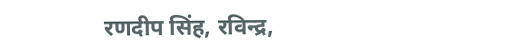रणदीप सिंह, रविन्द्र,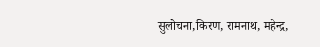सुलोचना,किरण, रामनाथ, महेन्द्र,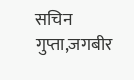सचिन गुप्ता,जगबीर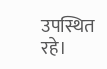उपस्थित रहे।